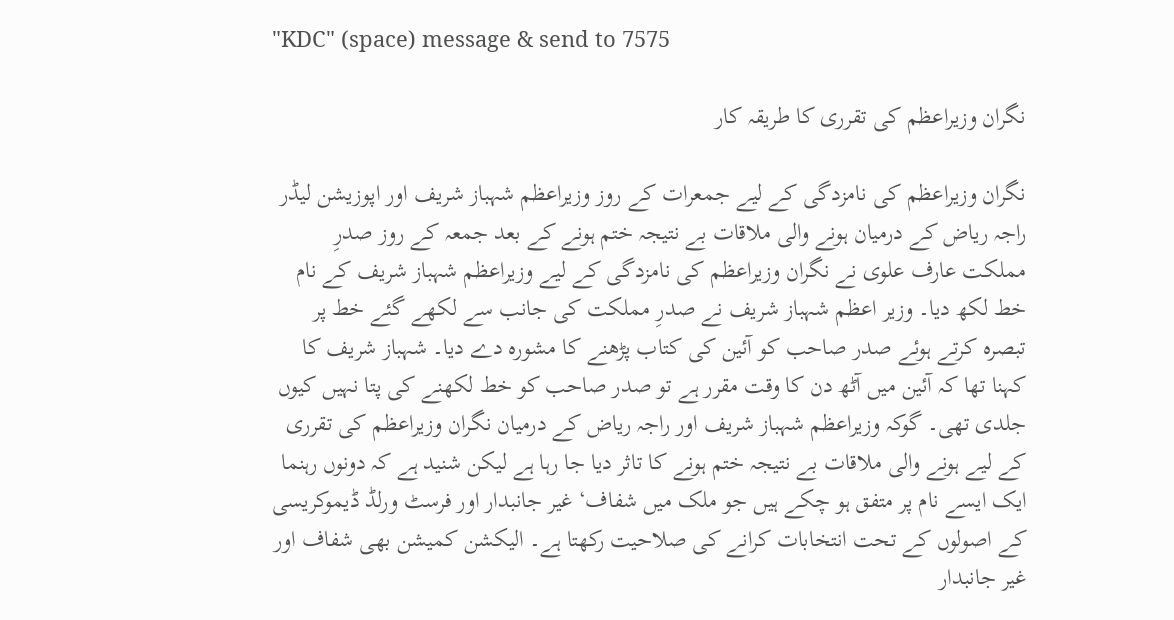"KDC" (space) message & send to 7575

نگران وزیراعظم کی تقرری کا طریقہ کار

نگران وزیراعظم کی نامزدگی کے لیے جمعرات کے روز وزیراعظم شہباز شریف اور اپوزیشن لیڈر راجہ ریاض کے درمیان ہونے والی ملاقات بے نتیجہ ختم ہونے کے بعد جمعہ کے روز صدرِ مملکت عارف علوی نے نگران وزیراعظم کی نامزدگی کے لیے وزیراعظم شہباز شریف کے نام خط لکھ دیا۔ وزیر اعظم شہباز شریف نے صدرِ مملکت کی جانب سے لکھے گئے خط پر تبصرہ کرتے ہوئے صدر صاحب کو آئین کی کتاب پڑھنے کا مشورہ دے دیا۔ شہباز شریف کا کہنا تھا کہ آئین میں آٹھ دن کا وقت مقرر ہے تو صدر صاحب کو خط لکھنے کی پتا نہیں کیوں جلدی تھی۔ گوکہ وزیراعظم شہباز شریف اور راجہ ریاض کے درمیان نگران وزیراعظم کی تقرری کے لیے ہونے والی ملاقات بے نتیجہ ختم ہونے کا تاثر دیا جا رہا ہے لیکن شنید ہے کہ دونوں رہنما ایک ایسے نام پر متفق ہو چکے ہیں جو ملک میں شفاف‘ غیر جانبدار اور فرسٹ ورلڈ ڈیموکریسی کے اصولوں کے تحت انتخابات کرانے کی صلاحیت رکھتا ہے۔ الیکشن کمیشن بھی شفاف اور غیر جانبدار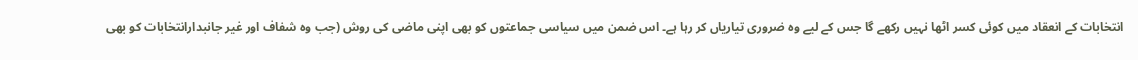انتخابات کے انعقاد میں کوئی کسر اٹھا نہیں رکھے گا جس کے لیے وہ ضروری تیاریاں کر رہا ہے۔ اس ضمن میں سیاسی جماعتوں کو بھی اپنی ماضی کی روش (جب وہ شفاف اور غیر جانبدارانتخابات کو بھی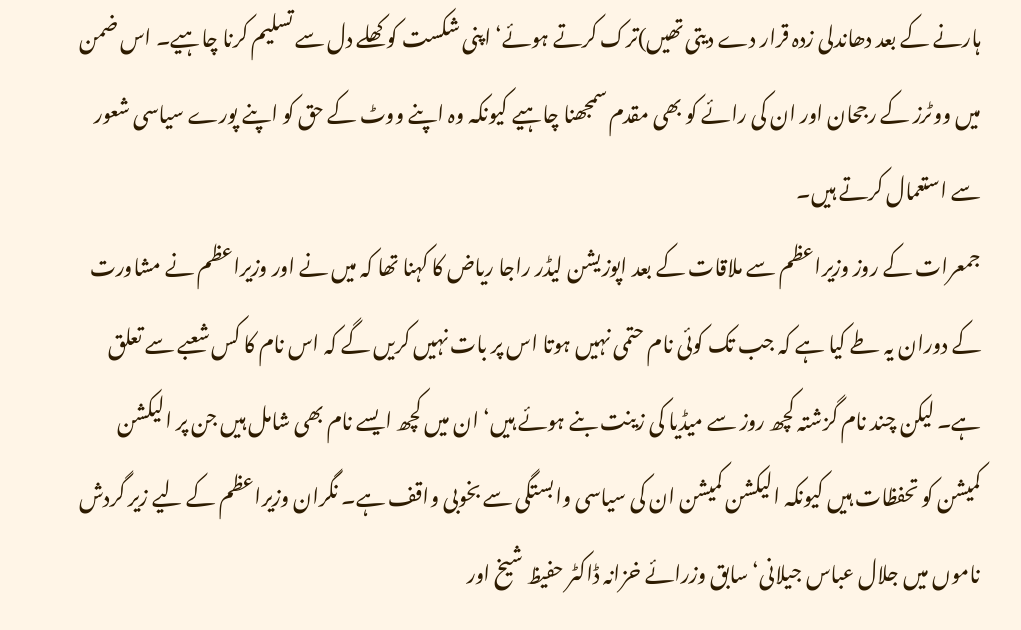ہارنے کے بعد دھاندلی زدہ قرار دے دیتی تھیں)ترک کرتے ہوئے‘ اپنی شکست کو کھلے دل سے تسلیم کرنا چاہیے۔ اس ضمن میں ووٹرز کے رجحان اور ان کی رائے کو بھی مقدم سمجھنا چاہیے کیونکہ وہ اپنے ووٹ کے حق کو اپنے پورے سیاسی شعور سے استعمال کرتے ہیں۔
جمعرات کے روز وزیراعظم سے ملاقات کے بعد اپوزیشن لیڈر راجا ریاض کا کہنا تھا کہ میں نے اور وزیراعظم نے مشاورت کے دوران یہ طے کیا ہے کہ جب تک کوئی نام حتمی نہیں ہوتا اس پر بات نہیں کریں گے کہ اس نام کا کس شعبے سے تعلق ہے۔ لیکن چند نام گزشتہ کچھ روز سے میڈیا کی زینت بنے ہوئے ہیں‘ ان میں کچھ ایسے نام بھی شامل ہیں جن پر الیکشن کمیشن کو تحفظات ہیں کیونکہ الیکشن کمیشن ان کی سیاسی وابستگی سے بخوبی واقف ہے۔ نگران وزیراعظم کے لیے زیر گردش ناموں میں جلال عباس جیلانی‘ سابق وزرائے خزانہ ڈاکٹر حفیظ شیخ اور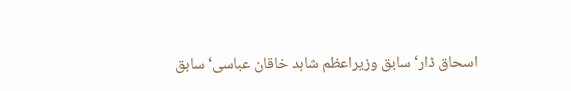اسحاق ڈار‘ سابق وزیراعظم شاہد خاقان عباسی‘ سابق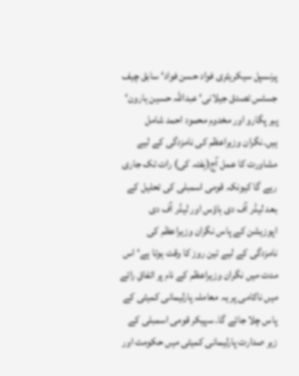پرنسپل سیکریٹری فواد حسن فواد‘ سابق چیف جسٹس تصدق جیلانی‘ عبداللہ حسین ہارون‘ پیر پگارو اور مخدوم محمود احمد شامل ہیں۔نگران وزیراعظم کی نامزدگی کے لیے مشاورت کا عمل آج(ہفتہ کی) رات تک جاری رہے گا کیونکہ قومی اسمبلی کی تحلیل کے بعد لیڈر آف دی ہاؤس اور لیڈر آف دی اپوزیشن کے پاس نگران وزیراعظم کی نامزدگی کے لیے تین روز کا وقت ہوتا ہے‘ اس مدت میں نگران وزیراعظم کے نام پر اتفاقِ رائے میں ناکامی پر یہ معاملہ پارلیمانی کمیٹی کے پاس چلا جائے گا۔ سپیکر قومی اسمبلی کے زیر صدارت پارلیمانی کمیٹی میں حکومت اور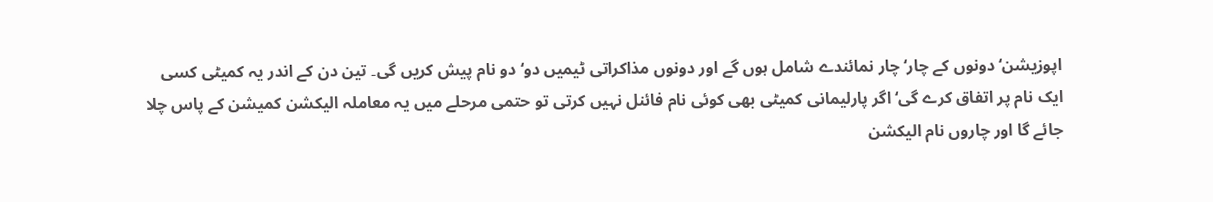اپوزیشن‘ دونوں کے چار‘ چار نمائندے شامل ہوں گے اور دونوں مذاکراتی ٹیمیں دو‘ دو نام پیش کریں گی۔ تین دن کے اندر یہ کمیٹی کسی ایک نام پر اتفاق کرے گی‘ اگر پارلیمانی کمیٹی بھی کوئی نام فائنل نہیں کرتی تو حتمی مرحلے میں یہ معاملہ الیکشن کمیشن کے پاس چلا جائے گا اور چاروں نام الیکشن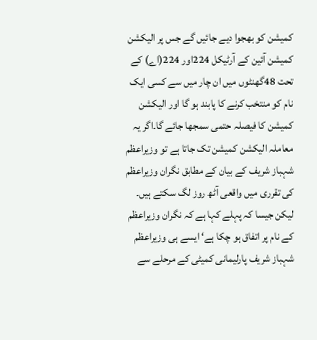کمیشن کو بھجوا دیے جائیں گے جس پر الیکشن کمیشن آئین کے آرٹیکل 224اور 224(اے) کے تحت 48گھنٹوں میں ان چار میں سے کسی ایک نام کو منتخب کرنے کا پابند ہو گا اور الیکشن کمیشن کا فیصلہ حتمی سمجھا جائے گا۔اگر یہ معاملہ الیکشن کمیشن تک جاتا ہے تو وزیراعظم شہباز شریف کے بیان کے مطابق نگران وزیراعظم کی تقرری میں واقعی آٹھ روز لگ سکتے ہیں۔ لیکن جیسا کہ پہلے کہا ہے کہ نگران وزیراعظم کے نام پر اتفاق ہو چکا ہے‘ ایسے ہی وزیراعظم شہباز شریف پارلیمانی کمیٹی کے مرحلے سے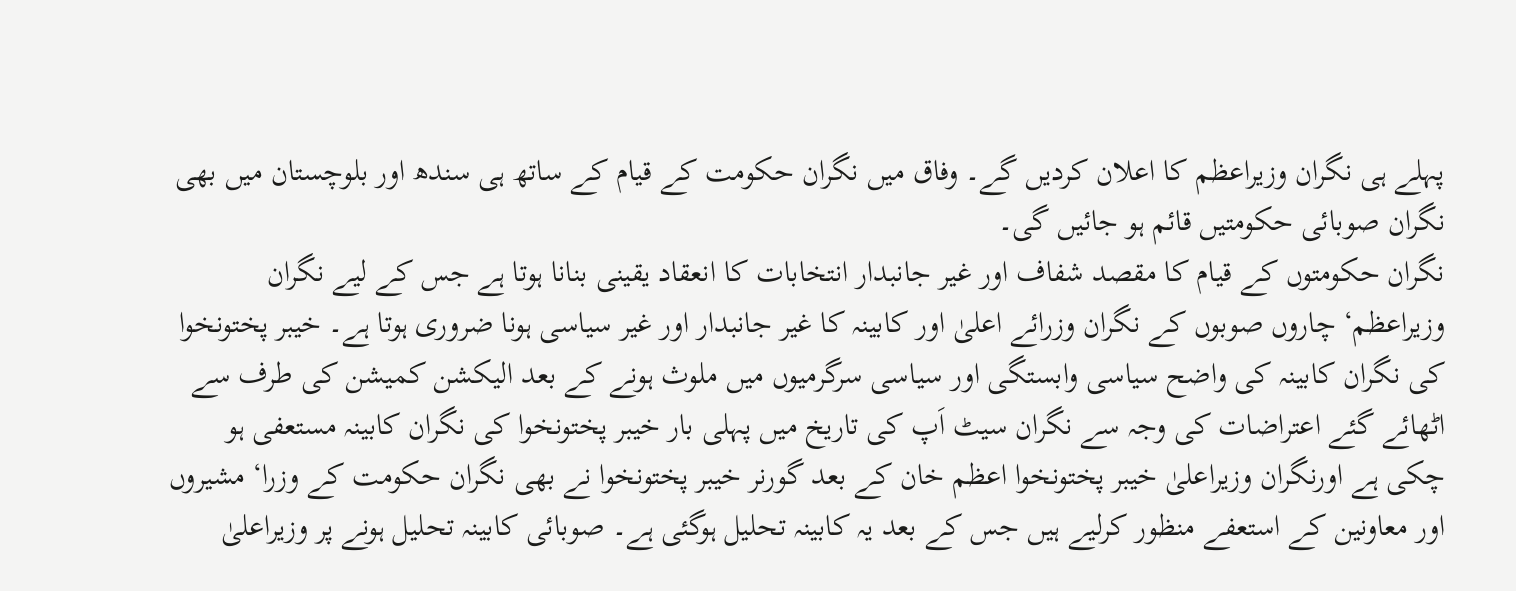پہلے ہی نگران وزیراعظم کا اعلان کردیں گے۔ وفاق میں نگران حکومت کے قیام کے ساتھ ہی سندھ اور بلوچستان میں بھی نگران صوبائی حکومتیں قائم ہو جائیں گی۔
نگران حکومتوں کے قیام کا مقصد شفاف اور غیر جانبدار انتخابات کا انعقاد یقینی بنانا ہوتا ہے جس کے لیے نگران وزیراعظم‘ چاروں صوبوں کے نگران وزرائے اعلیٰ اور کابینہ کا غیر جانبدار اور غیر سیاسی ہونا ضروری ہوتا ہے۔ خیبر پختونخوا کی نگران کابینہ کی واضح سیاسی وابستگی اور سیاسی سرگرمیوں میں ملوث ہونے کے بعد الیکشن کمیشن کی طرف سے اٹھائے گئے اعتراضات کی وجہ سے نگران سیٹ اَپ کی تاریخ میں پہلی بار خیبر پختونخوا کی نگران کابینہ مستعفی ہو چکی ہے اورنگران وزیراعلیٰ خیبر پختونخوا اعظم خان کے بعد گورنر خیبر پختونخوا نے بھی نگران حکومت کے وزرا‘ مشیروں اور معاونین کے استعفے منظور کرلیے ہیں جس کے بعد یہ کابینہ تحلیل ہوگئی ہے۔ صوبائی کابینہ تحلیل ہونے پر وزیراعلیٰ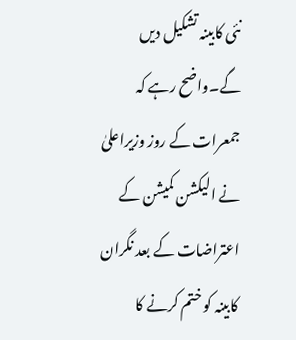نئی کابینہ تشکیل دیں گے۔واضح رہے کہ جمعرات کے روز وزیراعلیٰ نے الیکشن کمیشن کے اعتراضات کے بعد نگران کابینہ کو ختم کرنے کا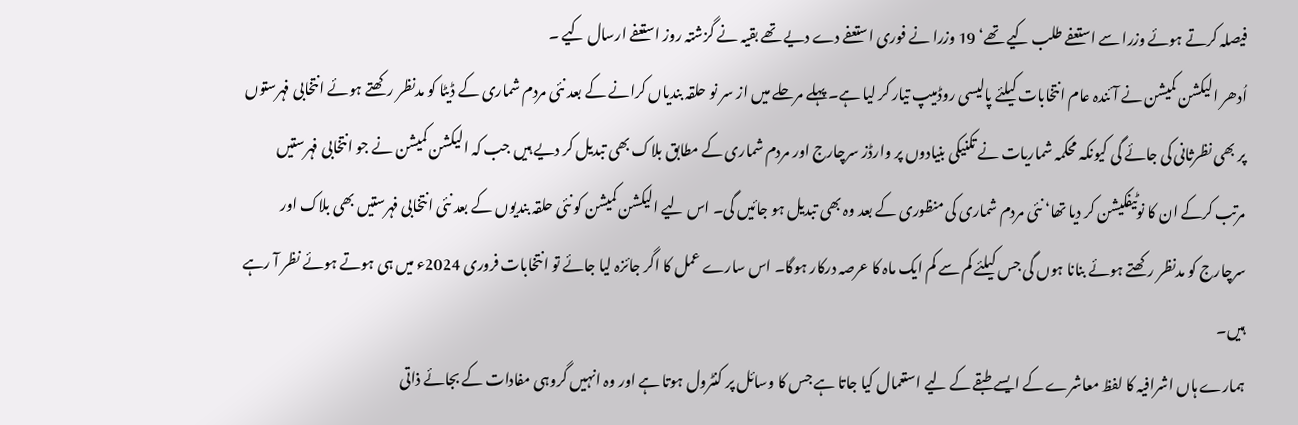فیصلہ کرتے ہوئے وزرا سے استعفے طلب کیے تھے‘ 19 وزرا نے فوری استعفے دے دیے تھے بقیہ نے گزشتہ روز استعفے ارسال کیے ۔
اُدھر الیکشن کمیشن نے آئندہ عام انتخابات کیلئے پالیسی روڈمیپ تیار کر لیا ہے۔ پہلے مرحلے میں از سر نو حلقہ بندیاں کرانے کے بعد نئی مردم شماری کے ڈیٹا کو مدنظر رکھتے ہوئے انتخابی فہرستوں پر بھی نظرثانی کی جائے گی کیونکہ محکمہ شماریات نے تکنیکی بنیادوں پر وارڈز سرچارج اور مردم شماری کے مطابق بلاک بھی تبدیل کر دیے ہیں جب کہ الیکشن کمیشن نے جو انتخابی فہرستیں مرتب کرکے ان کا نوٹیفکیشن کر دیا تھا‘ نئی مردم شماری کی منظوری کے بعد وہ بھی تبدیل ہو جائیں گی۔ اس لیے الیکشن کمیشن کو نئی حلقہ بندیوں کے بعد نئی انتخابی فہرستیں بھی بلاک اور سرچارج کو مدنظر رکھتے ہوئے بنانا ہوں گی جس کیلئے کم سے کم ایک ماہ کا عرصہ درکار ہوگا۔ اس سارے عمل کا اگر جائزہ لیا جائے تو انتخابات فروری 2024ء میں ہی ہوتے ہوئے نظر آ رہے ہیں۔
ہمارے ہاں اشرافیہ کا لفظ معاشرے کے ایسے طبقے کے لیے استعمال کیا جاتا ہے جس کا وسائل پر کنٹرول ہوتا ہے اور وہ انہیں گروہی مفادات کے بجائے ذاتی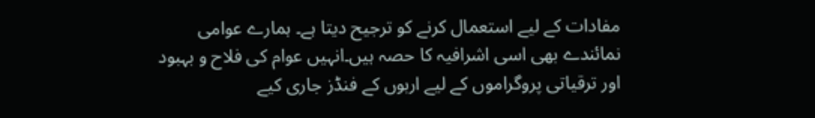مفادات کے لیے استعمال کرنے کو ترجیح دیتا ہے۔ ہمارے عوامی نمائندے بھی اسی اشرافیہ کا حصہ ہیں۔انہیں عوام کی فلاح و بہبود اور ترقیاتی پروگراموں کے لیے اربوں کے فنڈز جاری کیے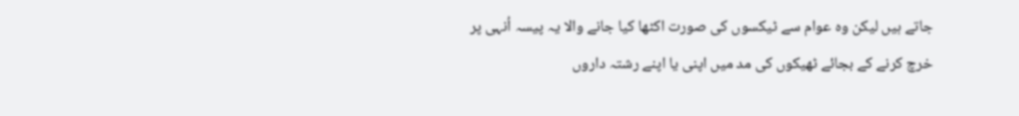جاتے ہیں لیکن وہ عوام سے ٹیکسوں کی صورت اکٹھا کیا جانے والا یہ پیسہ اُنہی پر خرچ کرنے کے بجائے ٹھیکوں کی مد میں اپنی یا اپنے رشتہ داروں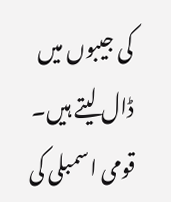کی جیبوں میں ڈال لیتے ہیں۔ قومی اسمبلی کی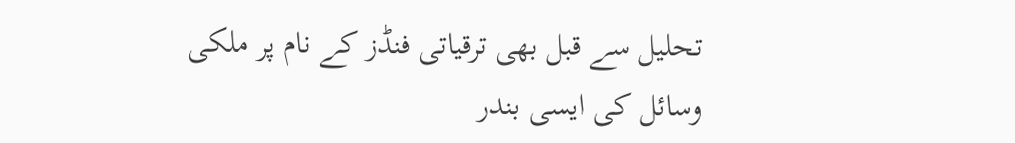تحلیل سے قبل بھی ترقیاتی فنڈز کے نام پر ملکی وسائل کی ایسی بندر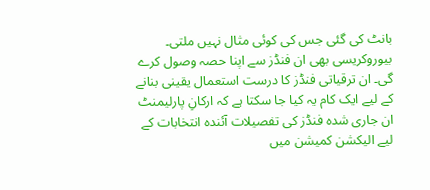بانٹ کی گئی جس کی کوئی مثال نہیں ملتی۔ بیوروکریسی بھی ان فنڈز سے اپنا حصہ وصول کرے گی۔ ان ترقیاتی فنڈز کا درست استعمال یقینی بنانے کے لیے ایک کام یہ کیا جا سکتا ہے کہ ارکانِ پارلیمنٹ ان جاری شدہ فنڈز کی تفصیلات آئندہ انتخابات کے لیے الیکشن کمیشن میں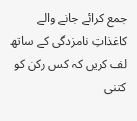جمع کرائے جانے والے کاغذاتِ نامزدگی کے ساتھ لف کریں کہ کس رکن کو کتنی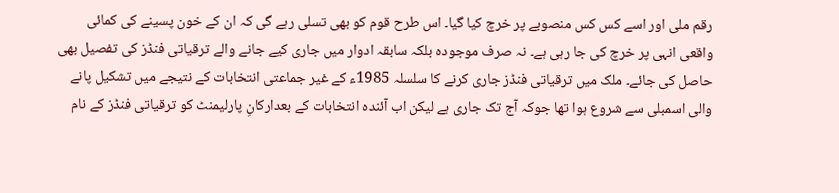رقم ملی اور اسے کس کس منصوبے پر خرچ کیا گیا۔ اس طرح قوم کو بھی تسلی رہے گی کہ ان کے خون پسینے کی کمائی واقعی انہی پر خرچ کی جا رہی ہے۔ نہ صرف موجودہ بلکہ سابقہ ادوار میں جاری کیے جانے والے ترقیاتی فنڈز کی تفصیل بھی حاصل کی جائے۔ ملک میں ترقیاتی فنڈز جاری کرنے کا سلسلہ 1985ء کے غیر جماعتی انتخابات کے نتیجے میں تشکیل پانے والی اسمبلی سے شروع ہوا تھا جوکہ آج تک جاری ہے لیکن اب آئندہ انتخابات کے بعدارکانِ پارلیمنٹ کو ترقیاتی فنڈز کے نام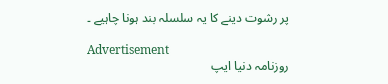پر رشوت دینے کا یہ سلسلہ بند ہونا چاہیے ۔

Advertisement
روزنامہ دنیا ایپ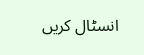انسٹال کریں